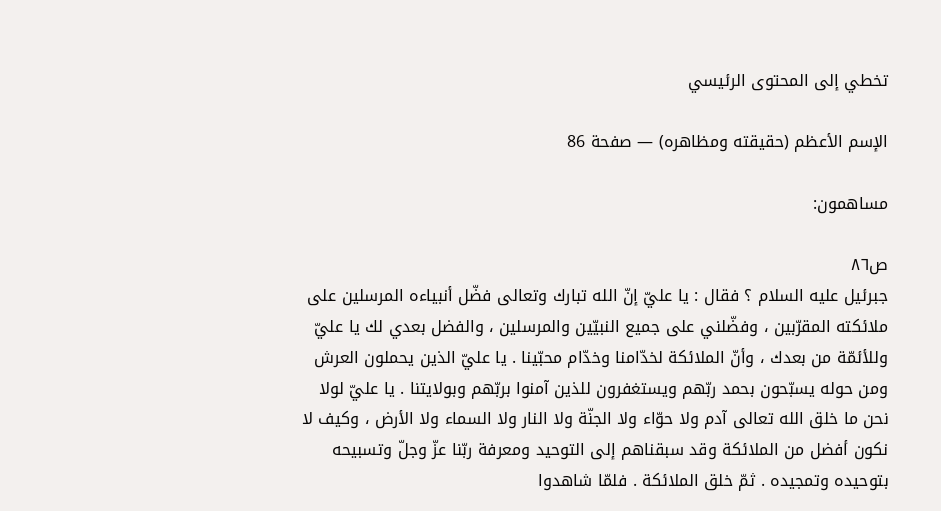تخطي إلى المحتوى الرئيسي

الإسم الأعظم (حقيقته ومظاهره) — صفحة 86

مساهمون:

ص٨٦
جبرئيل عليه السلام ؟ فقال : يا عليّ إنّ الله تبارك وتعالى فضّل أنبياءه المرسلين على ملائكته المقرّبين ، وفضّلني على جميع النبيّين والمرسلين ، والفضل بعدي لك يا عليّ وللأئمّة من بعدك ، وأنّ الملائكة لخدّامنا وخدّام محبّينا . يا عليّ الذين يحملون العرش ومن حوله يسبّحون بحمد ربّهم ويستغفرون للذين آمنوا بربّهم وبولايتنا . يا عليّ لولا نحن ما خلق الله تعالى آدم ولا حوّاء ولا الجنّة ولا النار ولا السماء ولا الأرض ، وكيف لا نكون أفضل من الملائكة وقد سبقناهم إلى التوحيد ومعرفة ربّنا عزّ وجلّ وتسبيحه بتوحيده وتمجيده . ثمّ خلق الملائكة . فلمّا شاهدوا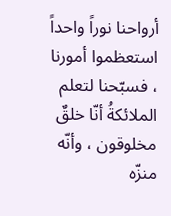أرواحنا نوراً واحداً استعظموا أمورنا ، فسبّحنا لتعلم الملائكةُ أنّا خلقٌ مخلوقون ، وأنّه منزّه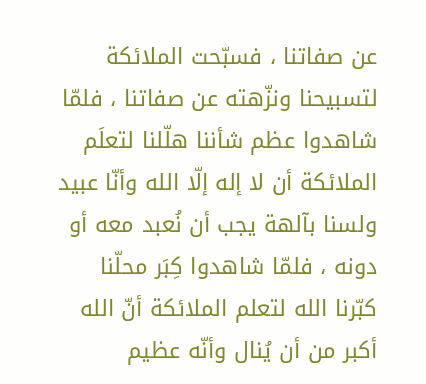عن صفاتنا ، فسبّحت الملائكة لتسبيحنا ونزّهته عن صفاتنا ، فلمّا شاهدوا عظم شأننا هلّلنا لتعلَم الملائكة أن لا إله إلّا الله وأنّا عبيد ولسنا بآلهة يجب أن نُعبد معه أو دونه ، فلمّا شاهدوا كِبَر محلّنا كبّرنا الله لتعلم الملائكة أنّ الله أكبر من أن يُنال وأنّه عظيم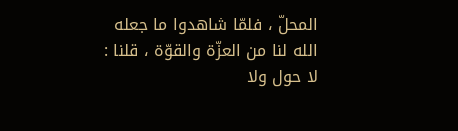المحلّ ، فلمّا شاهدوا ما جعله الله لنا من العزّة والقوّة ، قلنا : لا حول ولا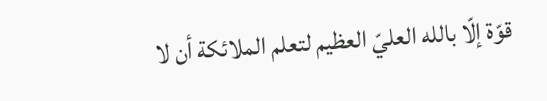قوّة إلّا بالله العليّ العظيم لتعلم الملائكة أن لا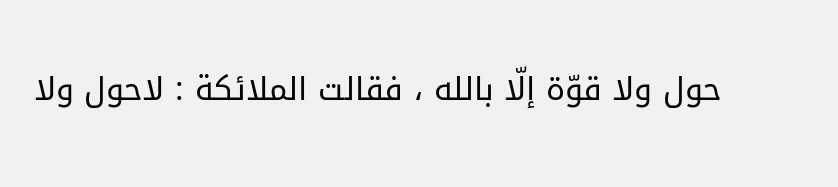حول ولا قوّة إلّا بالله ، فقالت الملائكة : لاحول ولا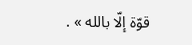قوّة إلّا بالله » .